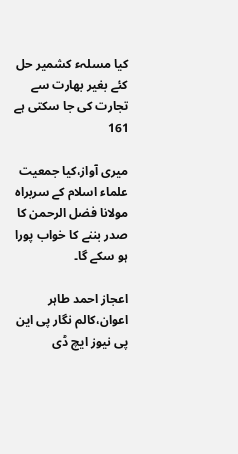کیا مسلہء کشمیر حل کئے بغیر بھارت سے تجارت کی جا سکتی ہے 161

میری آواز،کیا جمعیت علماء اسلام کے سربراہ مولانا فضل الرحمن کا صدر بننے کا خواب پورا ہو سکے گا۔

اعجاز احمد طاہر اعوان،کالم نگار پی این پی نیوز ایچ ڈی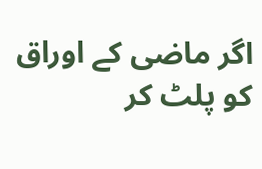اگر ماضی کے اوراق کو پلٹ کر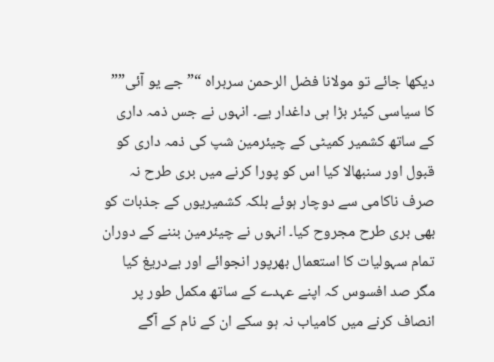دیکھا جائے تو مولانا فضل الرحمن سربراہ “”جے یو آئی”” کا سیاسی کیئر بڑا ہی داغدار یے۔ انہوں نے جس ذمہ داری کے ساتھ کشمیر کمیٹی کے چیئرمین شپ کی ذمہ داری کو قبول اور سنبھالا کیا اس کو پورا کرنے میں بری طرح نہ صرف ناکامی سے دوچار ہوئے بلکہ کشمیریوں کے جذبات کو بھی بری طرح مجروح کیا۔ انہوں نے چیئرمین بننے کے دوران تمام سہولیات کا استعمال بھرپور انجوائے اور بےدریغ کیا مگر صد افسوس کہ اپنے عہدے کے ساتھ مکمل طور پر انصاف کرنے میں کامیاب نہ ہو سکے ان کے نام کے آگے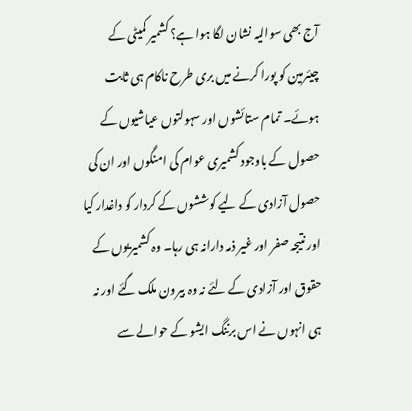آج بھی سوالیہ نشان لگا ہوا ہے؟ کشمیر کمیٹی کے چیئرمین کو پورا کرنے میں بری طرح ناکام ہی ثابت ہوئے۔ تمام ستائشوں اور سہولتوں عیاشیوں کے حصول کے باوجود کشمیری عوام کی امنگوں اور ان کی حصول آزادی کے لیے کوششوں کے کردار کو داغدار کیا اور نتیجہ صفر اور غیر ذمہ دارانہ ہی رہا۔ وہ کشمیریوں کے حقوق اور آزادی کے لئے نہ وہ بیرون ملک گئے اور نہ ہی انہوں نے اس برننگ ایشو کے حوالے سے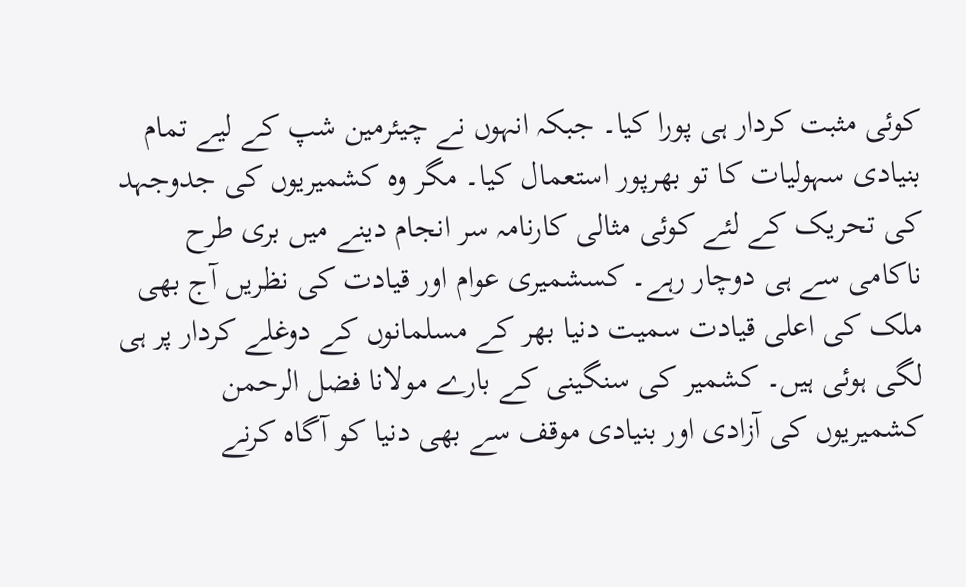کوئی مثبت کردار ہی پورا کیا۔ جبکہ انہوں نے چیئرمین شپ کے لیے تمام بنیادی سہولیات کا تو بھرپور استعمال کیا۔ مگر وہ کشمیریوں کی جدوجہد کی تحریک کے لئے کوئی مثالی کارنامہ سر انجام دینے میں بری طرح ناکامی سے ہی دوچار رہے۔ کسشمیری عوام اور قیادت کی نظریں آج بھی ملک کی اعلی قیادت سمیت دنیا بھر کے مسلمانوں کے دوغلے کردار پر ہی لگی ہوئی ہیں۔ کشمیر کی سنگینی کے بارے مولانا فضل الرحمن کشمیریوں کی آزادی اور بنیادی موقف سے بھی دنیا کو آگاہ کرنے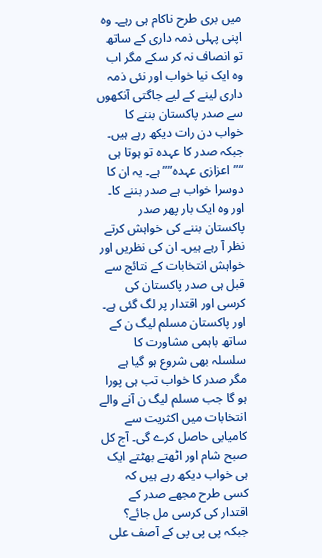میں بری طرح ناکام ہی رہے۔ وہ اپنی پہلی ذمہ داری کے ساتھ تو انصاف نہ کر سکے مگر اب وہ ایک نیا خواب اور نئی ذمہ داری لینے کے لیے جاگتی آنکھوں سے صدر پاکستان بننے کا خواب دن رات دیکھ رہے ہیں۔ جبکہ صدر کا عہدہ تو ہوتا ہی “”اعزازی عہدہ”” ہے۔ یہ ان کا دوسرا خواب ہے صدر بننے کا۔ اور وہ ایک بار پھر صدر پاکستان بننے کی خواہش کرتے نظر آ رہے ہیں۔ ان کی نظریں اور خواہش انتخابات کے نتائج سے قبل ہی صدر پاکستان کی کرسی اور اقتدار پر لگ گئی ہے۔ اور پاکستان مسلم لیگ ن کے ساتھ باہمی مشاورت کا سلسلہ بھی شروع ہو گیا ہے مگر صدر کا خواب تب ہی پورا ہو گا جب مسلم لیگ ن آنے والے انتخابات میں اکثریت سے کامیابی حاصل کرے گی۔ آج کل صبح شام اور اٹھتے بھٹتے ایک ہی خواب دیکھ رہے ہیں کہ کسی طرح مجھے صدر کے اقتدار کی کرسی مل جائے؟ جبکہ پی پی پی کے آصف علی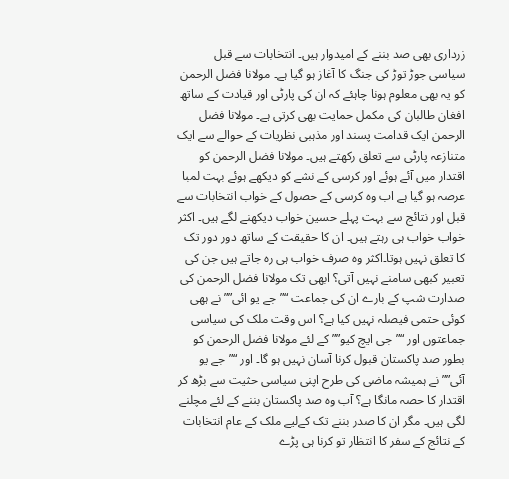زرداری بھی صد بننے کے امیدوار ہیں۔ انتخابات سے قبل سیاسی جوڑ توڑ کی جنگ کا آغاز ہو گیا ہے۔ مولانا فضل الرحمن کو یہ بھی معلوم ہونا چاہئے کہ ان کی پارٹی اور قیادت کے ساتھ افغان طالبان کی مکمل حمایت بھی کرتی ہے۔ مولانا فضل الرحمن ایک قدامت پسند اور مذہبی نظریات کے حوالے سے ایک متنازعہ پارٹی سے تعلق رکھتے ہیں۔ مولانا فضل الرحمن کو اقتدار میں آئے ہوئے اور کرسی کے نشے کو دیکھے ہوئے بہت لمبا عرصہ ہو گیا ہے اب وہ کرسی کے حصول کے خواب انتخابات سے قبل اور نتائج سے بہت پہلے حسین خواب دیکھنے لگے ہیں۔ اکثر خواب خواب ہی رہتے ہیں۔ ان کا حقیقت کے ساتھ دور دور تک کا تعلق نہیں ہوتا۔اکثر وہ صرف خواب ہی رہ جاتے ہیں جن کی تعبیر کبھی سامنے نہیں آتی؟ ابھی تک مولانا فضل الرحمن کی صدارت شپ کے بارے ان کی جماعت “”جے یو ائی”” نے ہھی کوئی حتمی فیصلہ نہیں کیا ہے؟ اس وقت ملک کی سیاسی جماعتوں اور “”جی ایچ کیو”” کے لئے مولانا فضل الرحمن کو بطور صد پاکستان قبول کرنا آسان نہیں ہو گا۔ اور “”جے یو آئی”” نے ہمیشہ ماضی کی طرح اپنی سیاسی حثیت سے بڑھ کر اقتدار کا حصہ مانگا ہے؟ آب وہ صد پاکستان بننے کے لئے مچلنے لگی ہیں۔ مگر ان کا صدر بننے تک کےلیے ملک کے عام انتخابات کے نتائج کے سفر کا انتظار تو کرنا ہی پڑے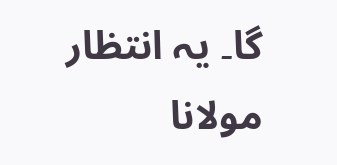گا۔ یہ انتظار مولانا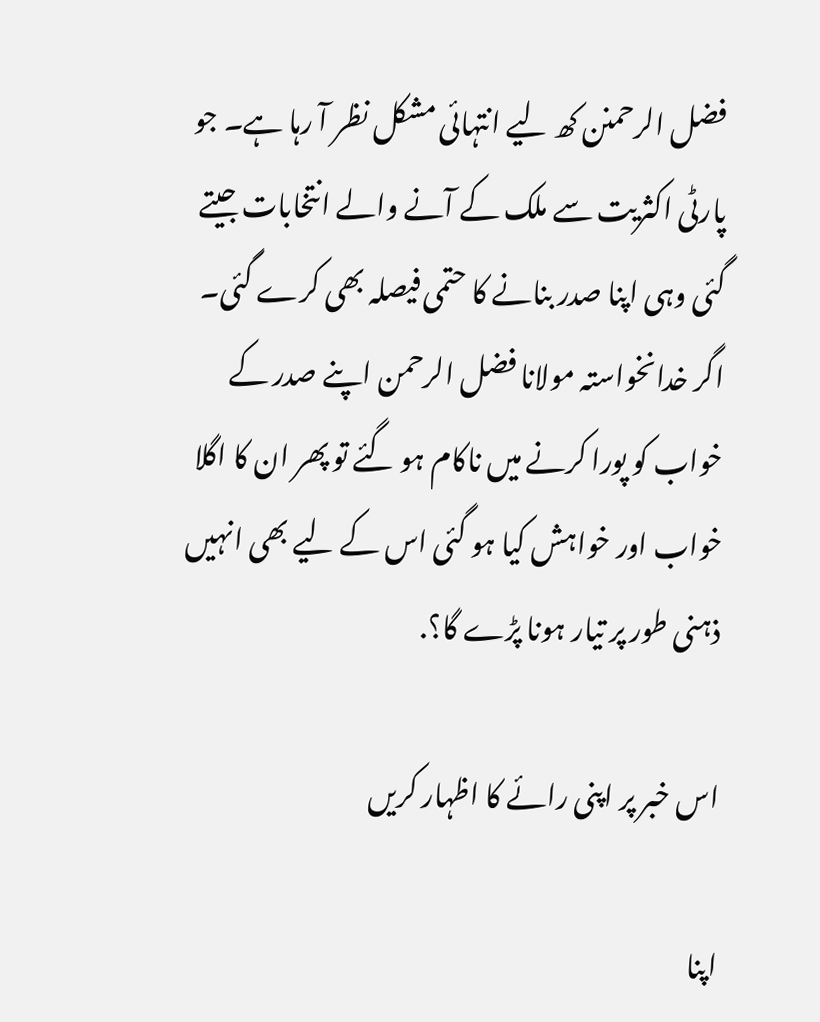فضل الرحمنن کھ لیے انتہائی مشکل نظر آ رہا ہے۔ جو پارٹی اکثریت سے ملک کے آنے والے انتخابات جیتے گئی وہی اپنا صدر بنانے کا حتمی فیصلہ بھی کرے گئی۔ اگر خدانخواستہ مولانا فضل الرحمن اپنے صدر کے خواب کو پورا کرنے میں ناکام ہو گئے تو پھر ان کا اگلا خواب اور خواہش کیا ہو گئی اس کے لیے بھی انہیں ذہنی طور پر تیار ہونا پڑے گا؟.

اس خبر پر اپنی رائے کا اظہار کریں

اپنا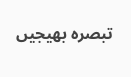تبصرہ بھیجیں